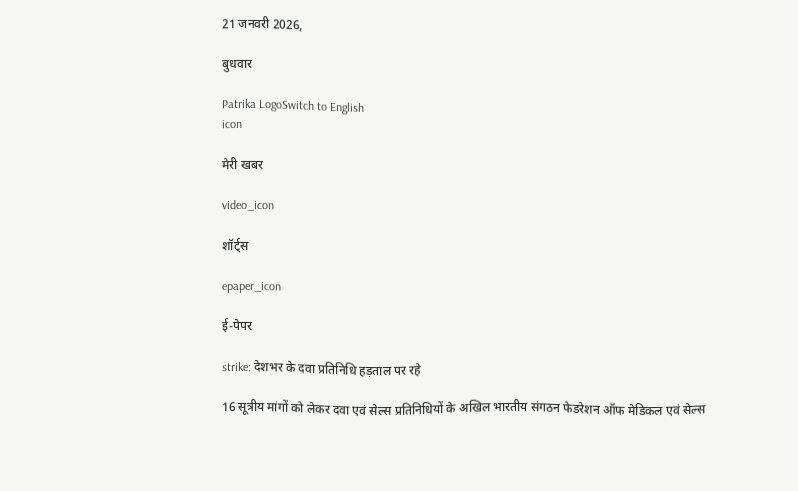21 जनवरी 2026,

बुधवार

Patrika LogoSwitch to English
icon

मेरी खबर

video_icon

शॉर्ट्स

epaper_icon

ई-पेपर

strike: देशभर के दवा प्रतिनिधि हड़ताल पर रहे

16 सूत्रीय मांगों को लेकर दवा एवं सेल्स प्रतिनिधियों के अखिल भारतीय संगठन फेडरेशन ऑफ मेडिकल एवं सेल्स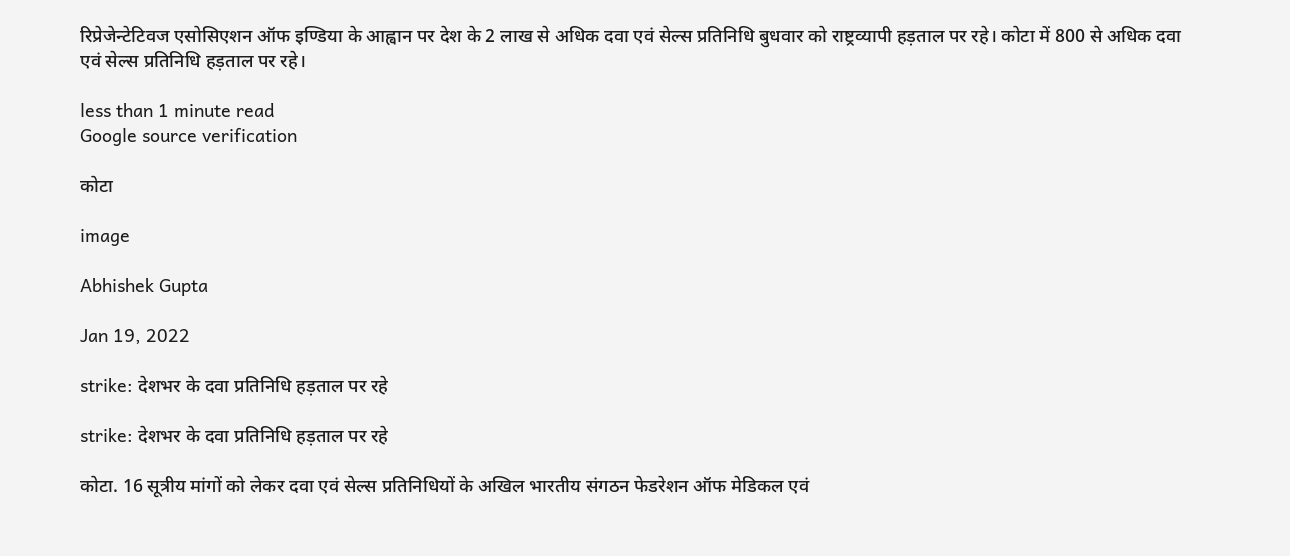रिप्रेजेन्टेटिवज एसोसिएशन ऑफ इण्डिया के आह्वान पर देश के 2 लाख से अधिक दवा एवं सेल्स प्रतिनिधि बुधवार को राष्ट्रव्यापी हड़ताल पर रहे। कोटा में 800 से अधिक दवा एवं सेल्स प्रतिनिधि हड़ताल पर रहे।

less than 1 minute read
Google source verification

कोटा

image

Abhishek Gupta

Jan 19, 2022

strike: देशभर के दवा प्रतिनिधि हड़ताल पर रहे

strike: देशभर के दवा प्रतिनिधि हड़ताल पर रहे

कोटा. 16 सूत्रीय मांगों को लेकर दवा एवं सेल्स प्रतिनिधियों के अखिल भारतीय संगठन फेडरेशन ऑफ मेडिकल एवं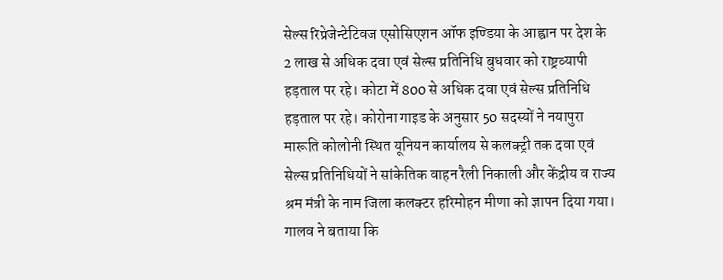सेल्स रिप्रेजेन्टेटिवज एसोसिएशन ऑफ इण्डिया के आह्वान पर देश के 2 लाख से अधिक दवा एवं सेल्स प्रतिनिधि बुधवार को राष्ट्रव्यापी हड़ताल पर रहे। कोटा में 800 से अधिक दवा एवं सेल्स प्रतिनिधि हड़ताल पर रहे। कोरोना गाइड के अनुसार 50 सदस्यों ने नयापुरा मारूति कोलोनी स्थित यूनियन कार्यालय से कलक्ट्री तक दवा एवं सेल्स प्रतिनिधियों ने सांकेतिक वाहन रैली निकाली और केंद्रीय व राज्य श्रम मंत्री के नाम जिला कलक्टर हरिमोहन मीणा को ज्ञापन दिया गया।
गालव ने बताया कि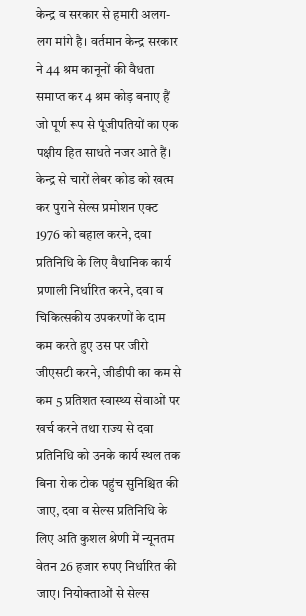केन्द्र व सरकार से हमारी अलग- लग मांगे है। वर्तमान केन्द्र सरकार ने 44 श्रम कानूनों की वैधता समाप्त कर 4 श्रम कोड़ बनाए हैं जो पूर्ण रूप से पूंजीपतियों का एक पक्षीय हित साधते नजर आते हैं। केन्द्र से चारों लेबर कोड को खत्म कर पुराने सेल्स प्रमोशन एक्ट 1976 को बहाल करने, दवा प्रतिनिधि के लिए वैधानिक कार्य प्रणाली निर्धारित करने, दवा व चिकित्सकीय उपकरणों के दाम कम करते हुए उस पर जीरो जीएसटी करने, जीडीपी का कम से कम 5 प्रतिशत स्वास्थ्य सेवाओं पर खर्च करने तथा राज्य से दवा प्रतिनिधि को उनके कार्य स्थल तक बिना रोक टोक पहुंच सुनिश्चित की जाए, दवा व सेल्स प्रतिनिधि के लिए अति कुशल श्रेणी में न्यूनतम वेतन 26 हजार रुपए निर्धारित की जाए। नियोक्ताओं से सेल्स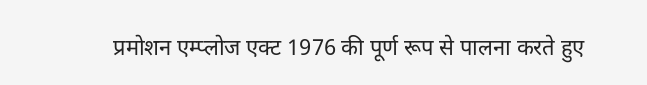प्रमोशन एम्प्लोज एक्ट 1976 की पूर्ण रूप से पालना करते हुए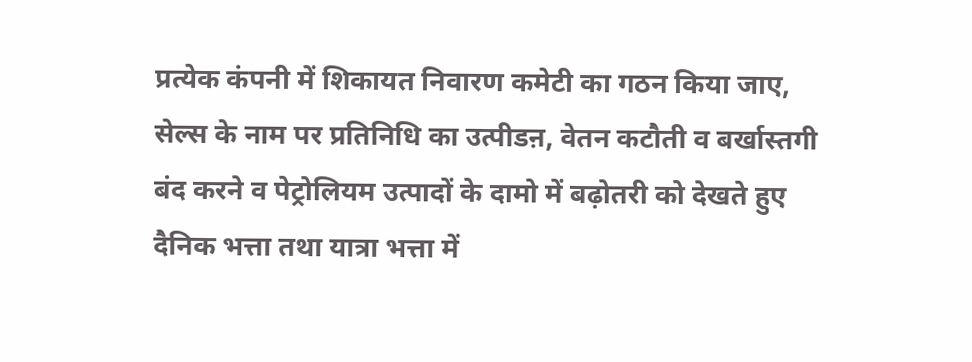प्रत्येक कंपनी में शिकायत निवारण कमेटी का गठन किया जाए, सेल्स के नाम पर प्रतिनिधि का उत्पीडऩ, वेतन कटौती व बर्खास्तगी बंद करने व पेट्रोलियम उत्पादों के दामो में बढ़ोतरी को देखते हुए दैनिक भत्ता तथा यात्रा भत्ता में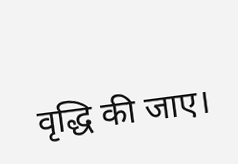वृद्धि की जाए।